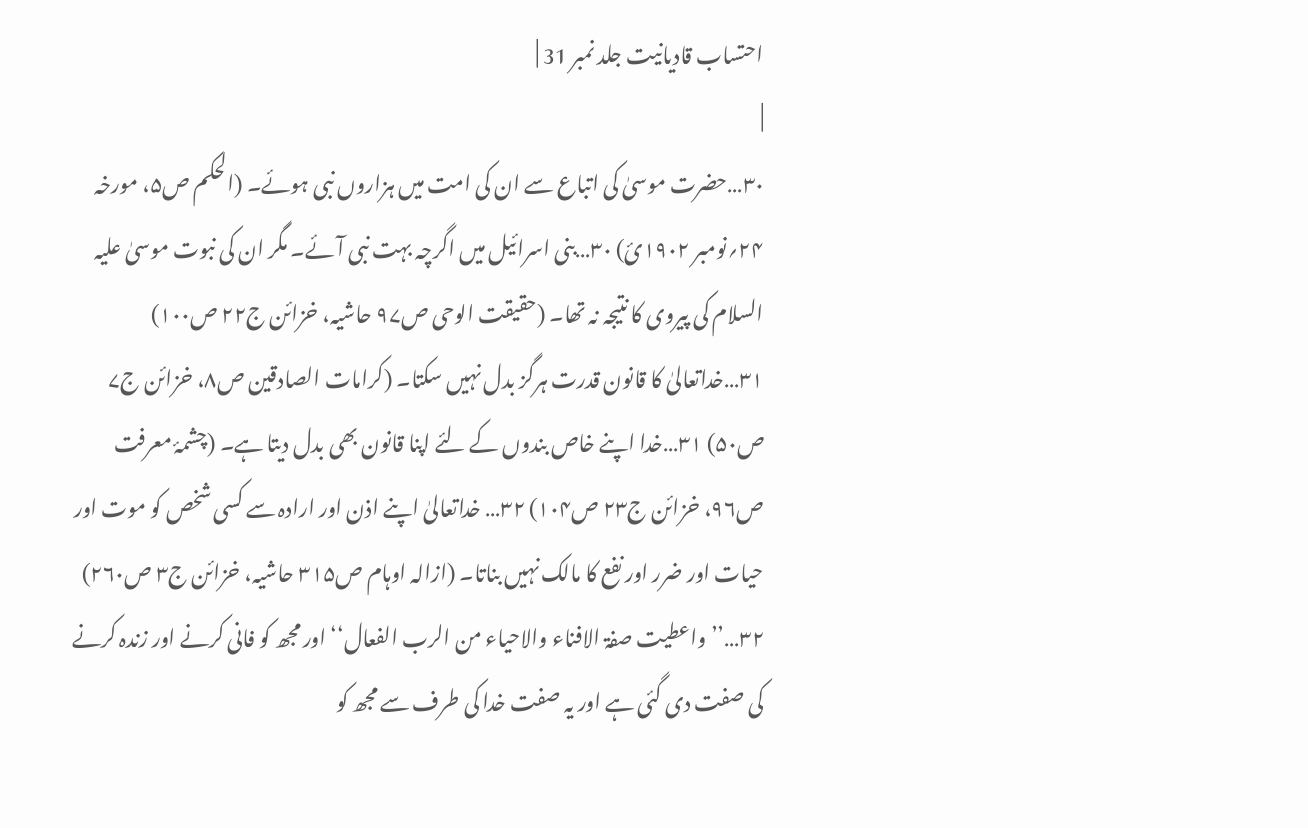احتساب قادیانیت جلد نمبر 31 |
|
۳۰…حضرت موسیٰ کی اتباع سے ان کی امت میں ہزاروں نبی ہوئے۔ (الحکم ص۵، مورخہ ۲۴؍نومبر ۱۹۰۲ئ) ۳۰…بنی اسرائیل میں اگرچہ بہت نبی آئے۔ مگر ان کی نبوت موسیٰ علیہ السلام کی پیروی کا نتیجہ نہ تھا۔ (حقیقت الوحی ص۹۷ حاشیہ، خزائن ج۲۲ ص۱۰۰) ۳۱…خداتعالیٰ کا قانون قدرت ہرگز بدل نہیں سکتا۔ (کرامات الصادقین ص۸، خزائن ج۷ ص۵۰) ۳۱…خدا اپنے خاص بندوں کے لئے اپنا قانون بھی بدل دیتا ہے۔ (چشمۂ معرفت ص۹۶، خزائن ج۲۳ ص۱۰۴) ۳۲… خداتعالیٰ اپنے اذن اور ارادہ سے کسی شخص کو موت اور حیات اور ضرر اور نفع کا مالک نہیں بناتا۔ (ازالہ اوہام ص۳۱۵ حاشیہ، خزائن ج۳ ص۲۶۰) ۳۲…’’واعطیت صفۃ الافناء والاحیاء من الرب الفعال‘‘ اور مجھ کو فانی کرنے اور زندہ کرنے کی صفت دی گئی ہے اور یہ صفت خدا کی طرف سے مجھ کو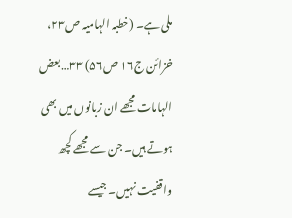ملی ہے۔ (خطبہ الہامیہ ص۲۳، خزائن ج۱۶ ص۵۶) ۳۳…بعض الہامات مجھے ان زبانوں میں بھی ہوتے ہیں۔ جن سے مجھے کچھ واقفیت نہیں۔ جیسے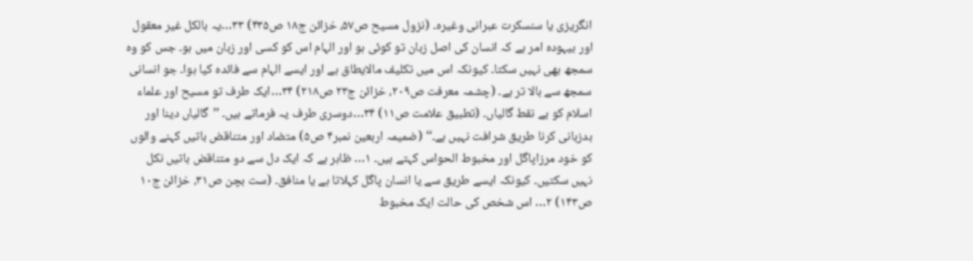انگریزی یا سنسکرت عبرانی وغیرہ۔ (نزول مسیح ص۵۷، خزائن ج۱۸ ص۴۳۵) ۳۳…یہ بالکل غیر معقول اور بیہودہ امر ہے کہ انسان کی اصل زبان تو کوئی ہو اور الہام اس کو کسی اور زبان میں ہو۔ جس کو وہ سمجھ بھی نہیں سکتا۔ کیونکہ اس میں تکلیف مالایطاق ہے اور ایسے الہام سے فائدہ کیا ہوا۔ جو انسانی سمجھ سے بالا تر ہے۔ (چشمہ معرفت ص۲۰۹، خزائن ج۲۳ ص۲۱۸) ۳۴…ایک طرف تو مسیح اور علماء اسلام کو بے نقط گالیاں۔ (تطبیق علامت ص۱۱) ۳۴…دوسری طرف یہ فرماتے ہیں۔ ’’گالیاں دینا اور بدزبانی کرنا طریق شرافت نہیں ہے۔‘‘ (ضمیمہ اربعین نمبر۴ ص۵) متضاد اور متناقض باتیں کہنے والوں کو خود مرزاپاگل اور مخبوط الحواس کہتے ہیں۔ ۱… ظاہر ہے کہ ایک دل سے دو متناقض باتیں نکل نہیں سکتیں۔ کیونکہ ایسے طریق سے یا انسان پاگل کہلاتا ہے یا منافق۔ (ست بچن ص۳۱، خزائن ج۱۰ ص۱۴۳) ۲… اس شخص کی حالت ایک مخبوط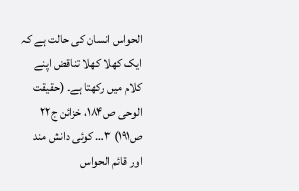الحواس انسان کی حالت ہے کہ ایک کھلا کھلا تناقض اپنے کلام میں رکھتا ہے۔ (حقیقت الوحی ص۱۸۴، خزائن ج۲۲ ص۱۹۱) ۳… کوئی دانش مند اور قائم الحواس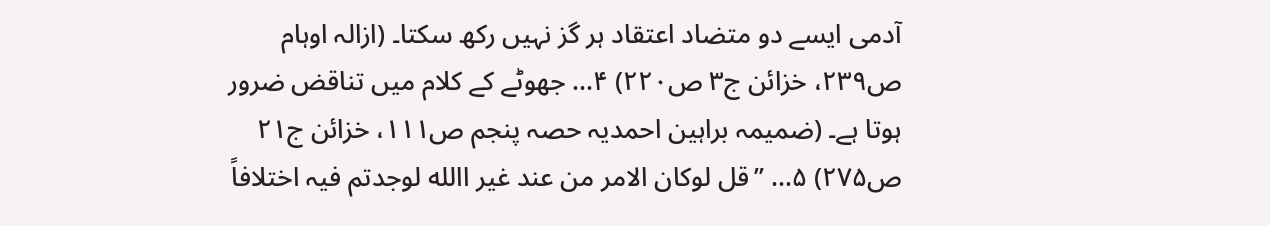آدمی ایسے دو متضاد اعتقاد ہر گز نہیں رکھ سکتا۔ (ازالہ اوہام ص۲۳۹، خزائن ج۳ ص۲۲۰) ۴… جھوٹے کے کلام میں تناقض ضرور ہوتا ہے۔ (ضمیمہ براہین احمدیہ حصہ پنجم ص۱۱۱، خزائن ج۲۱ ص۲۷۵) ۵… ’’قل لوکان الامر من عند غیر االله لوجدتم فیہ اختلافاً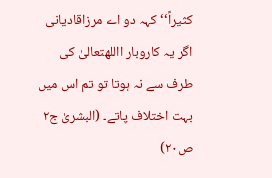کثیراً‘‘ کہہ دو اے مرزاقادیانی اگر یہ کاروبار االلهتعالیٰ کی طرف سے نہ ہوتا تو تم اس میں بہت اختلاف پاتے۔ (البشریٰ ج۲ ص۲۰)